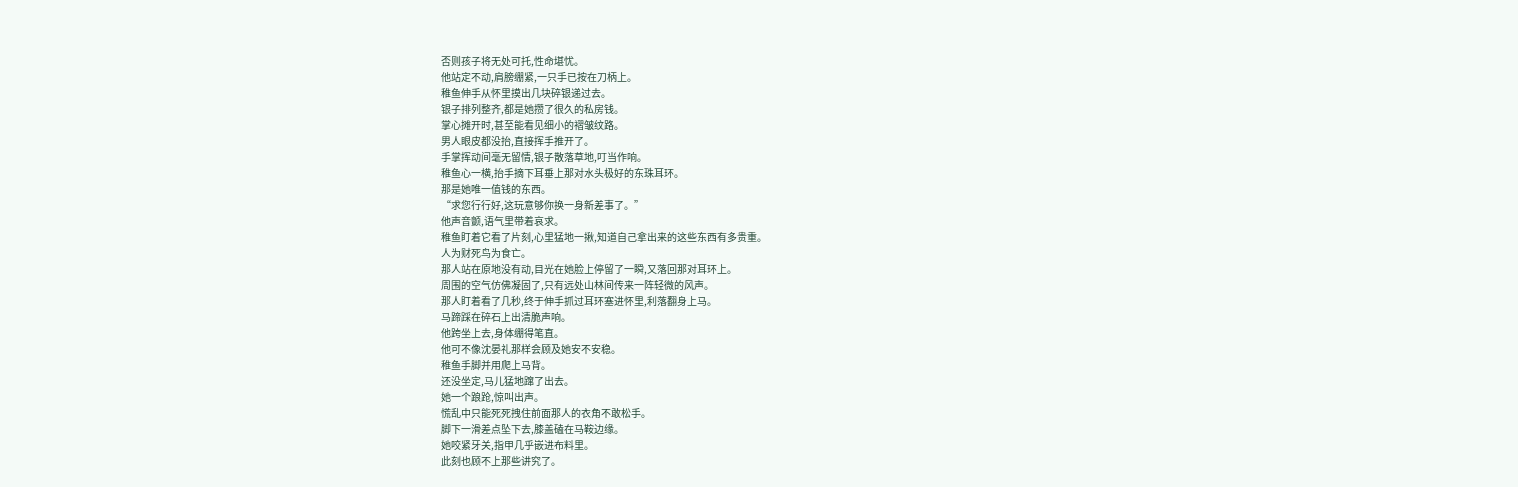否则孩子将无处可托,性命堪忧。
他站定不动,肩膀绷紧,一只手已按在刀柄上。
稚鱼伸手从怀里摸出几块碎银递过去。
银子排列整齐,都是她攒了很久的私房钱。
掌心摊开时,甚至能看见细小的褶皱纹路。
男人眼皮都没抬,直接挥手推开了。
手掌挥动间毫无留情,银子散落草地,叮当作响。
稚鱼心一横,抬手摘下耳垂上那对水头极好的东珠耳环。
那是她唯一值钱的东西。
“求您行行好,这玩意够你换一身新差事了。”
他声音颤,语气里带着哀求。
稚鱼盯着它看了片刻,心里猛地一揪,知道自己拿出来的这些东西有多贵重。
人为财死鸟为食亡。
那人站在原地没有动,目光在她脸上停留了一瞬,又落回那对耳环上。
周围的空气仿佛凝固了,只有远处山林间传来一阵轻微的风声。
那人盯着看了几秒,终于伸手抓过耳环塞进怀里,利落翻身上马。
马蹄踩在碎石上出清脆声响。
他跨坐上去,身体绷得笔直。
他可不像沈晏礼那样会顾及她安不安稳。
稚鱼手脚并用爬上马背。
还没坐定,马儿猛地蹿了出去。
她一个踉跄,惊叫出声。
慌乱中只能死死拽住前面那人的衣角不敢松手。
脚下一滑差点坠下去,膝盖磕在马鞍边缘。
她咬紧牙关,指甲几乎嵌进布料里。
此刻也顾不上那些讲究了。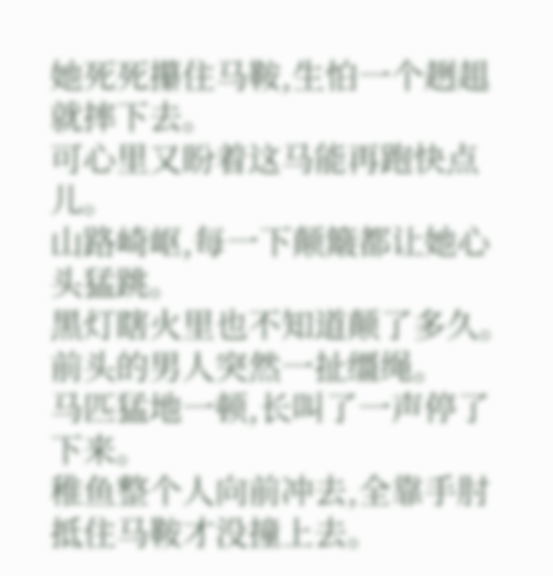她死死攥住马鞍,生怕一个趔趄就摔下去。
可心里又盼着这马能再跑快点儿。
山路崎岖,每一下颠簸都让她心头猛跳。
黑灯瞎火里也不知道颠了多久。
前头的男人突然一扯缰绳。
马匹猛地一顿,长叫了一声停了下来。
稚鱼整个人向前冲去,全靠手肘抵住马鞍才没撞上去。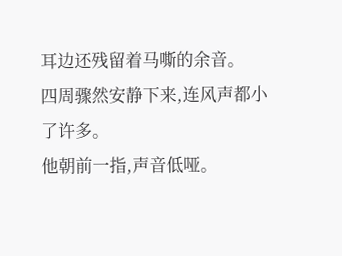耳边还残留着马嘶的余音。
四周骤然安静下来,连风声都小了许多。
他朝前一指,声音低哑。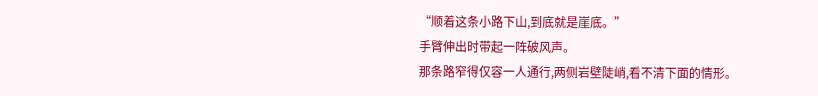“顺着这条小路下山,到底就是崖底。”
手臂伸出时带起一阵破风声。
那条路窄得仅容一人通行,两侧岩壁陡峭,看不清下面的情形。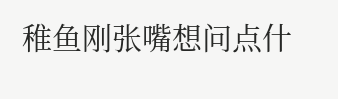稚鱼刚张嘴想问点什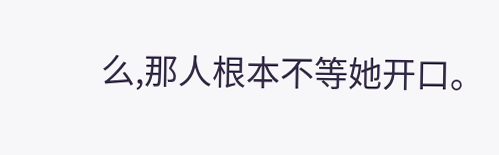么,那人根本不等她开口。